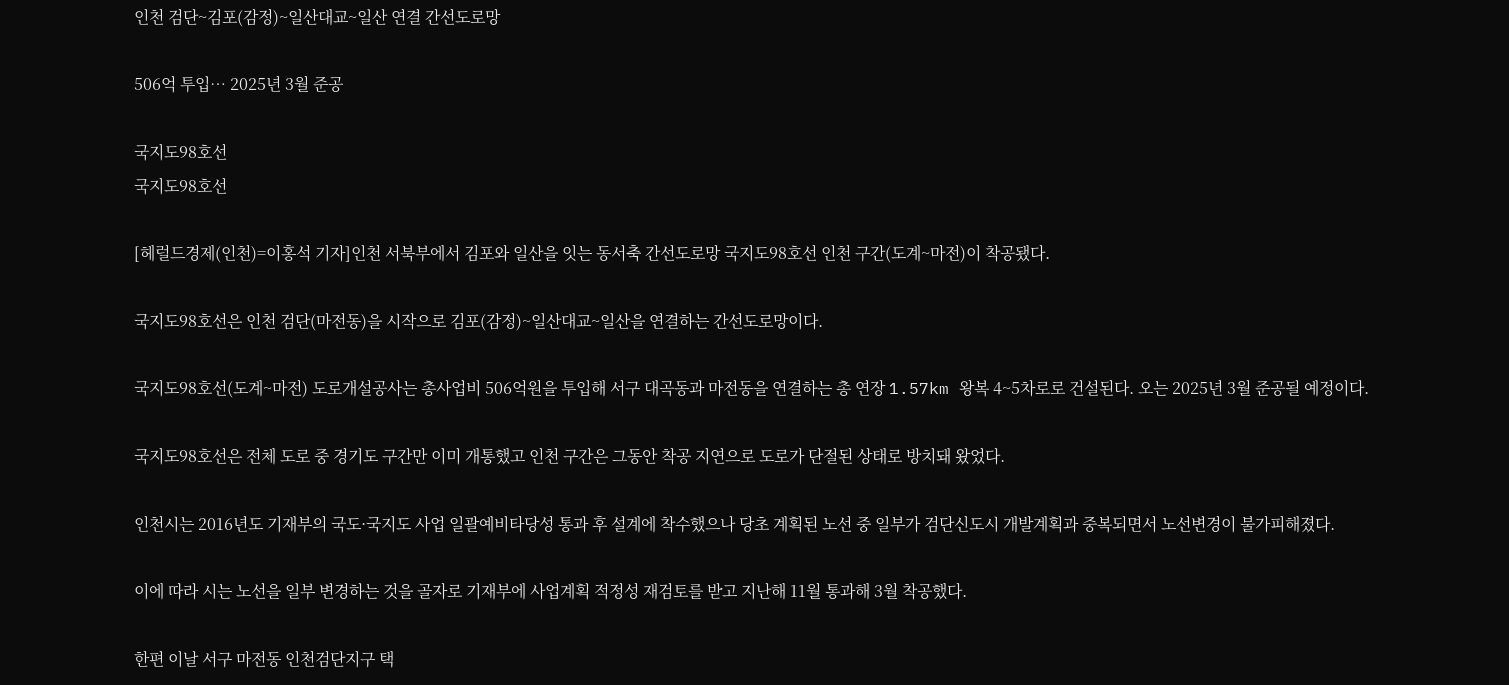인천 검단~김포(감정)~일산대교~일산 연결 간선도로망

506억 투입… 2025년 3월 준공

국지도98호선
국지도98호선

[헤럴드경제(인천)=이홍석 기자]인천 서북부에서 김포와 일산을 잇는 동서축 간선도로망 국지도98호선 인천 구간(도계~마전)이 착공됐다.

국지도98호선은 인천 검단(마전동)을 시작으로 김포(감정)~일산대교~일산을 연결하는 간선도로망이다.

국지도98호선(도계~마전) 도로개설공사는 총사업비 506억원을 투입해 서구 대곡동과 마전동을 연결하는 총 연장 1.57km 왕복 4~5차로로 건설된다. 오는 2025년 3월 준공될 예정이다.

국지도98호선은 전체 도로 중 경기도 구간만 이미 개통했고 인천 구간은 그동안 착공 지연으로 도로가 단절된 상태로 방치돼 왔었다.

인천시는 2016년도 기재부의 국도·국지도 사업 일괄예비타당성 통과 후 설계에 착수했으나 당초 계획된 노선 중 일부가 검단신도시 개발계획과 중복되면서 노선변경이 불가피해졌다.

이에 따라 시는 노선을 일부 변경하는 것을 골자로 기재부에 사업계획 적정성 재검토를 받고 지난해 11월 통과해 3월 착공했다.

한편 이날 서구 마전동 인천검단지구 택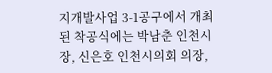지개발사업 3-1공구에서 개최된 착공식에는 박남춘 인천시장, 신은호 인천시의회 의장,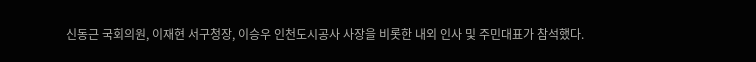신동근 국회의원, 이재현 서구청장, 이승우 인천도시공사 사장을 비롯한 내외 인사 및 주민대표가 참석했다.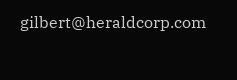gilbert@heraldcorp.com